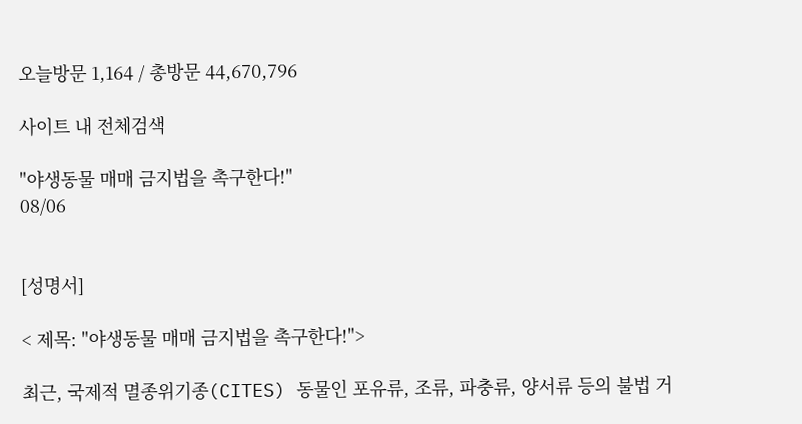오늘방문 1,164 / 총방문 44,670,796

사이트 내 전체검색

"야생동물 매매 금지법을 촉구한다!"
08/06


[성명서]

< 제목: "야생동물 매매 금지법을 촉구한다!">

최근, 국제적 멸종위기종(CITES) 동물인 포유류, 조류, 파충류, 양서류 등의 불법 거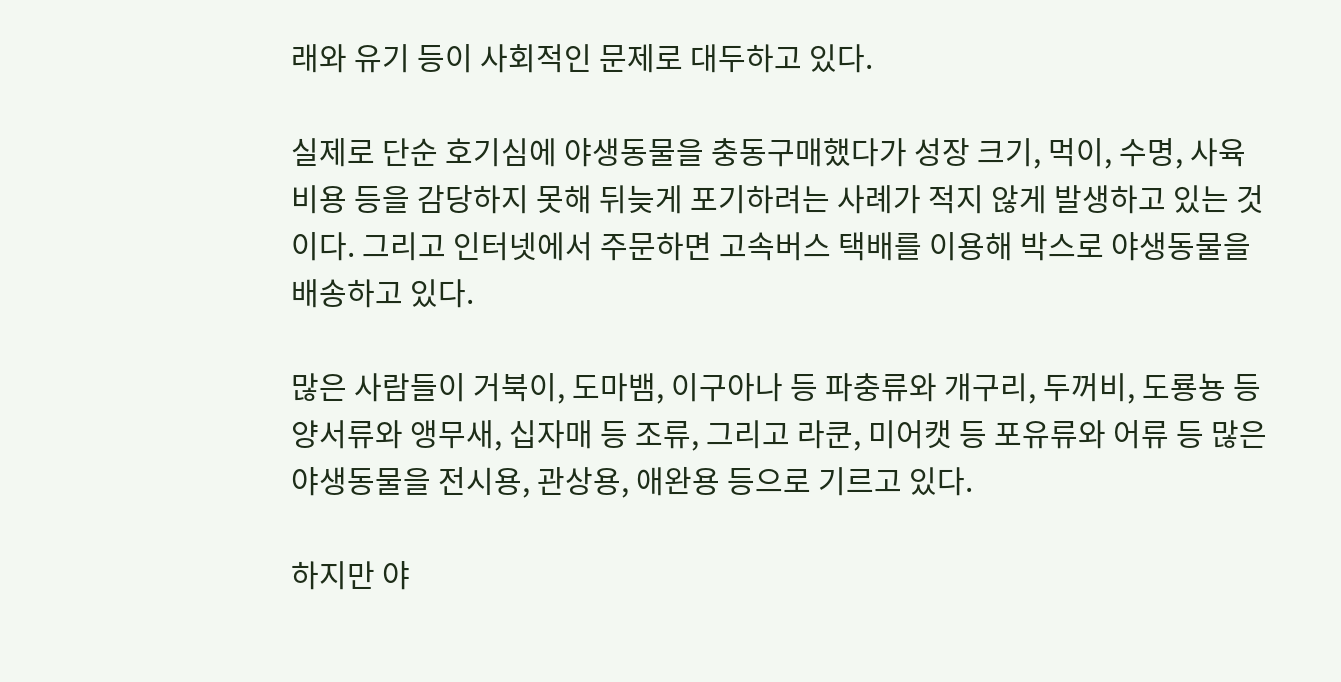래와 유기 등이 사회적인 문제로 대두하고 있다.

실제로 단순 호기심에 야생동물을 충동구매했다가 성장 크기, 먹이, 수명, 사육 비용 등을 감당하지 못해 뒤늦게 포기하려는 사례가 적지 않게 발생하고 있는 것이다. 그리고 인터넷에서 주문하면 고속버스 택배를 이용해 박스로 야생동물을 배송하고 있다.

많은 사람들이 거북이, 도마뱀, 이구아나 등 파충류와 개구리, 두꺼비, 도룡뇽 등 양서류와 앵무새, 십자매 등 조류, 그리고 라쿤, 미어캣 등 포유류와 어류 등 많은 야생동물을 전시용, 관상용, 애완용 등으로 기르고 있다.

하지만 야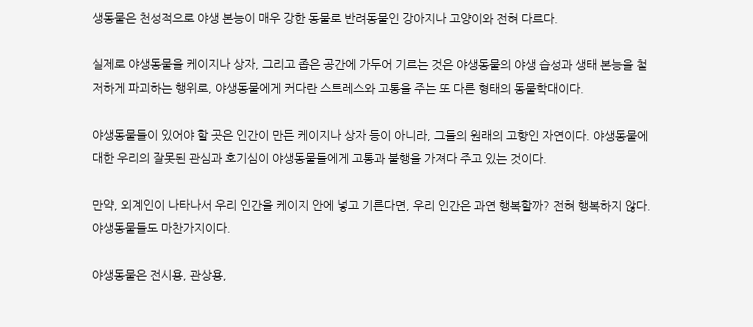생동물은 천성적으로 야생 본능이 매우 강한 동물로 반려동물인 강아지나 고양이와 전혀 다르다.

실제로 야생동물을 케이지나 상자, 그리고 좁은 공간에 가두어 기르는 것은 야생동물의 야생 습성과 생태 본능을 철저하게 파괴하는 행위로, 야생동물에게 커다란 스트레스와 고통을 주는 또 다른 형태의 동물학대이다.

야생동물들이 있어야 할 곳은 인간이 만든 케이지나 상자 등이 아니라, 그들의 원래의 고향인 자연이다. 야생동물에 대한 우리의 잘못된 관심과 호기심이 야생동물들에게 고통과 불행을 가져다 주고 있는 것이다.

만약, 외계인이 나타나서 우리 인간을 케이지 안에 넣고 기른다면, 우리 인간은 과연 행복할까? 전혀 행복하지 않다. 야생동물들도 마찬가지이다.

야생동물은 전시용, 관상용,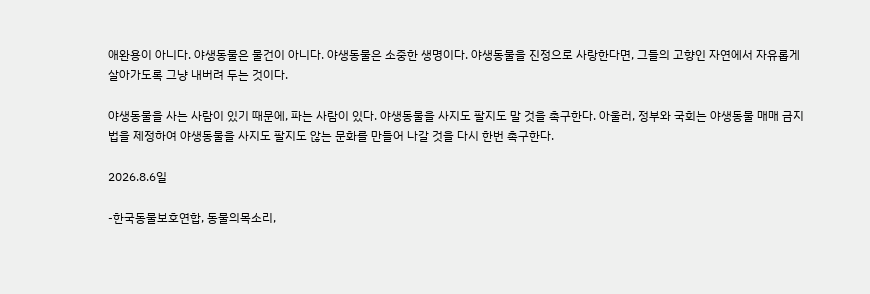애완용이 아니다. 야생동물은 물건이 아니다. 야생동물은 소중한 생명이다. 야생동물을 진정으로 사랑한다면, 그들의 고향인 자연에서 자유롭게 살아가도록 그냥 내버려 두는 것이다.

야생동물을 사는 사람이 있기 때문에, 파는 사람이 있다. 야생동물을 사지도 팔지도 말 것을 촉구한다. 아울러, 정부와 국회는 야생동물 매매 금지법을 제정하여 야생동물을 사지도 팔지도 않는 문화를 만들어 나갈 것을 다시 한번 촉구한다.

2026.8.6일

-한국동물보호연합, 동물의목소리,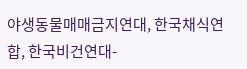야생동물매매금지연대, 한국채식연합, 한국비건연대-